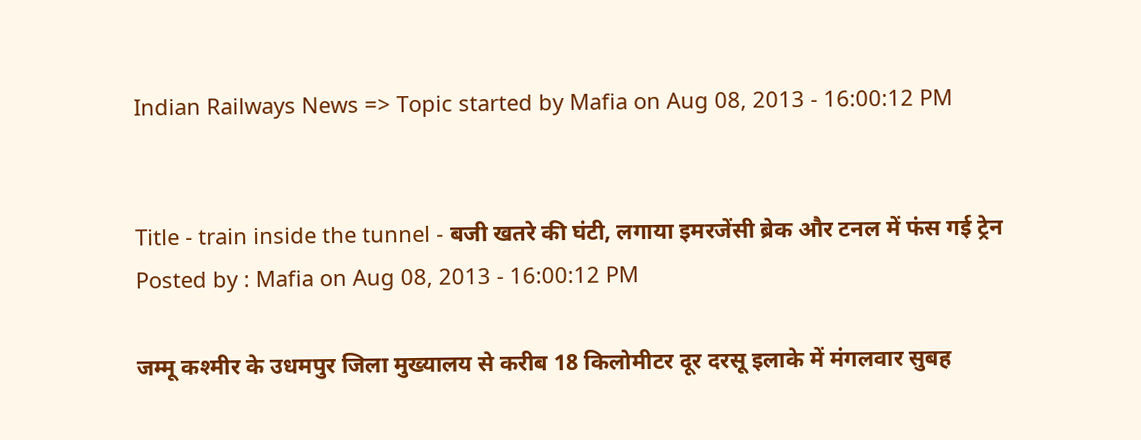Indian Railways News => Topic started by Mafia on Aug 08, 2013 - 16:00:12 PM


Title - train inside the tunnel - बजी खतरे की घंटी, लगाया इमरजेंसी ब्रेक और टनल में फंस गई ट्रेन
Posted by : Mafia on Aug 08, 2013 - 16:00:12 PM

जम्मू कश्मीर के उधमपुर जिला मुख्यालय से करीब 18 किलोमीटर दूर दरसू इलाके में मंगलवार सुबह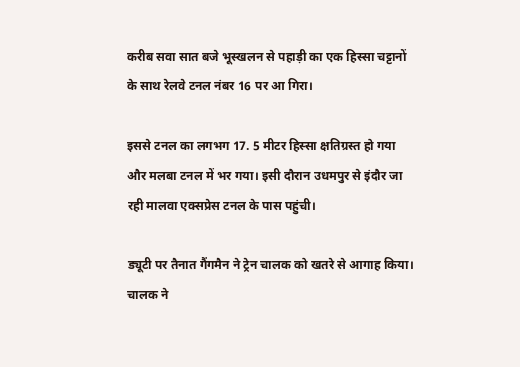करीब सवा सात बजे भूस्खलन से पहाड़ी का एक हिस्सा चट्टानों के साथ रेलवे टनल नंबर 16 पर आ गिरा।

इससे टनल का लगभग 17. 5 मीटर हिस्सा क्षतिग्रस्त हो गया और मलबा टनल में भर गया। इसी दौरान उधमपुर से इंदौर जा रही मालवा एक्सप्रेस टनल के पास पहुंची।

ड्यूटी पर तैनात गैंगमैन ने ट्रेन चालक को खतरे से आगाह किया। चालक ने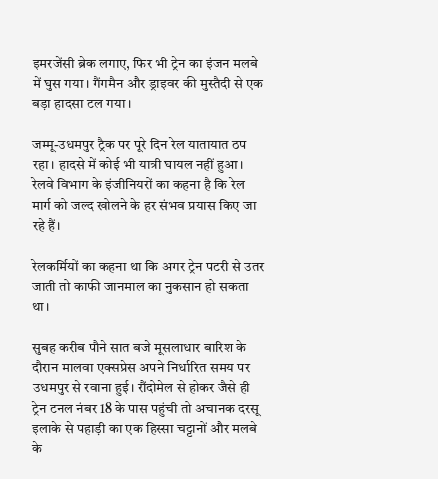इमरजेंसी ब्रेक लगाए, फिर भी ट्रेन का इंजन मलबे में घुस गया। गैंगमैन और ड्राइवर की मुस्तैदी से एक बड़ा हादसा टल गया।

जम्मू-उधमपुर ट्रैक पर पूरे दिन रेल यातायात ठप रहा। हादसे में कोई भी यात्री घायल नहीं हुआ। रेलवे विभाग के इंजीनियरों का कहना है कि रेल मार्ग को जल्द खोलने के हर संभव प्रयास किए जा रहे हैं।

रेलकर्मियों का कहना था कि अगर ट्रेन पटरी से उतर जाती तो काफी जानमाल का नुकसान हो सकता था।

सुबह करीब पौने सात बजे मूसलाधार बारिश के दौरान मालवा एक्सप्रेस अपने निर्धारित समय पर उधमपुर से रवाना हुई। रौंदोमेल से होकर जैसे ही ट्रेन टनल नंबर 18 के पास पहुंची तो अचानक दरसू इलाके से पहाड़ी का एक हिस्सा चट्टानों और मलबे के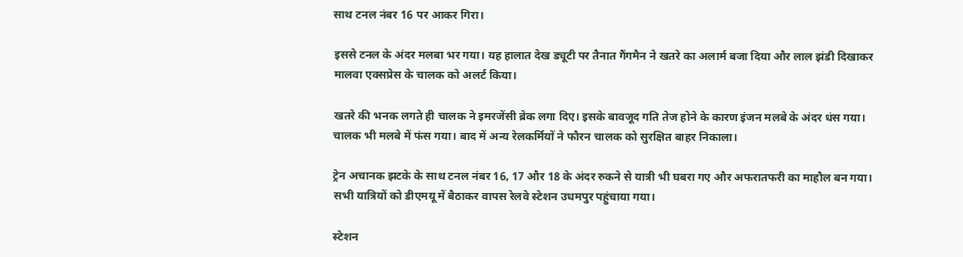साथ टनल नंबर 16 पर आकर गिरा।

इससे टनल के अंदर मलबा भर गया। यह हालात देख ड्यूटी पर तैनात गैंगमैन ने खतरे का अलार्म बजा दिया और लाल झंडी दिखाकर मालवा एक्सप्रेस के चालक को अलर्ट किया।

खतरे की भनक लगते ही चालक ने इमरजेंसी ब्रेक लगा दिए। इसके बावजूद गति तेज होने के कारण इंजन मलबे के अंदर धंस गया। चालक भी मलबे में फंस गया। बाद में अन्य रेलकर्मियों ने फौरन चालक को सुरक्षित बाहर निकाला।

ट्रेन अचानक झटके के साथ टनल नंबर 16, 17 और 18 के अंदर रुकने से यात्री भी घबरा गए और अफरातफरी का माहौल बन गया। सभी यात्रियों को डीएमयू में बैठाकर वापस रेलवे स्टेशन उधमपुर पहुंचाया गया।

स्टेशन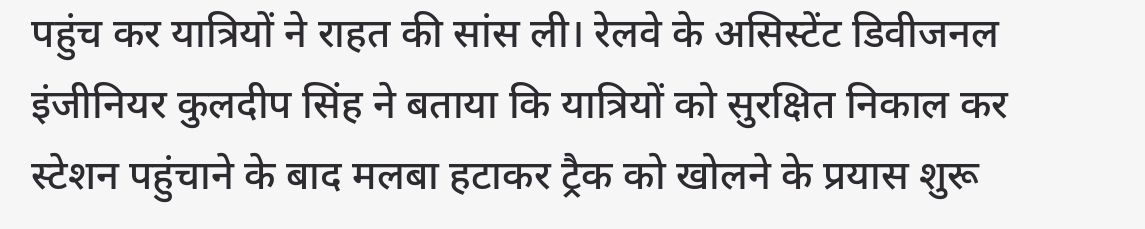पहुंच कर यात्रियों ने राहत की सांस ली। रेलवे के असिस्टेंट डिवीजनल इंजीनियर कुलदीप सिंह ने बताया कि यात्रियों को सुरक्षित निकाल कर स्टेशन पहुंचाने के बाद मलबा हटाकर ट्रैक को खोलने के प्रयास शुरू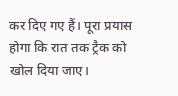कर दिए गए हैं। पूरा प्रयास होगा कि रात तक ट्रैक को खोल दिया जाए।